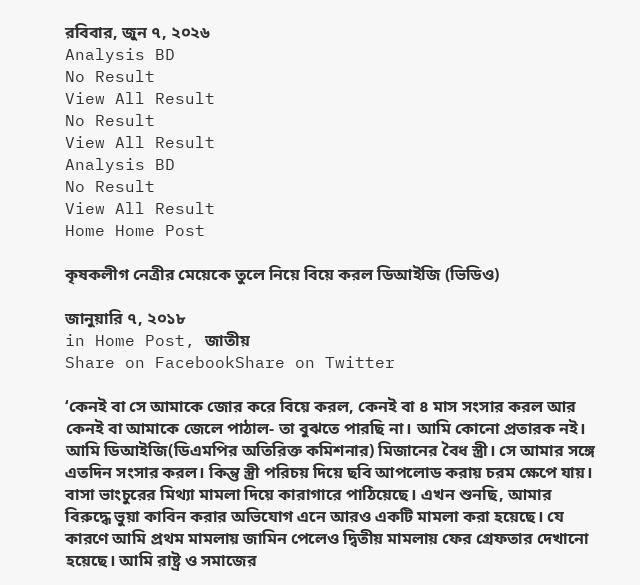রবিবার, জুন ৭, ২০২৬
Analysis BD
No Result
View All Result
No Result
View All Result
Analysis BD
No Result
View All Result
Home Home Post

কৃষকলীগ নেত্রীর মেয়েকে তুলে নিয়ে বিয়ে করল ডিআইজি (ভিডিও)

জানুয়ারি ৭, ২০১৮
in Home Post, জাতীয়
Share on FacebookShare on Twitter

‘কেনই বা সে আমাকে জোর করে বিয়ে করল, কেনই বা ৪ মাস সংসার করল আর কেনই বা আমাকে জেলে পাঠাল- তা বুঝতে পারছি না। আমি কোনো প্রতারক নই। আমি ডিআইজি(ডিএমপির অতিরিক্ত কমিশনার) মিজানের বৈধ স্ত্রী। সে আমার সঙ্গে এতদিন সংসার করল। কিন্তু স্ত্রী পরিচয় দিয়ে ছবি আপলোড করায় চরম ক্ষেপে যায়। বাসা ভাংচুরের মিথ্যা মামলা দিয়ে কারাগারে পাঠিয়েছে। এখন শুনছি, আমার বিরুদ্ধে ভুয়া কাবিন করার অভিযোগ এনে আরও একটি মামলা করা হয়েছে। যে কারণে আমি প্রথম মামলায় জামিন পেলেও দ্বিতীয় মামলায় ফের গ্রেফতার দেখানো হয়েছে। আমি রাষ্ট্র ও সমাজের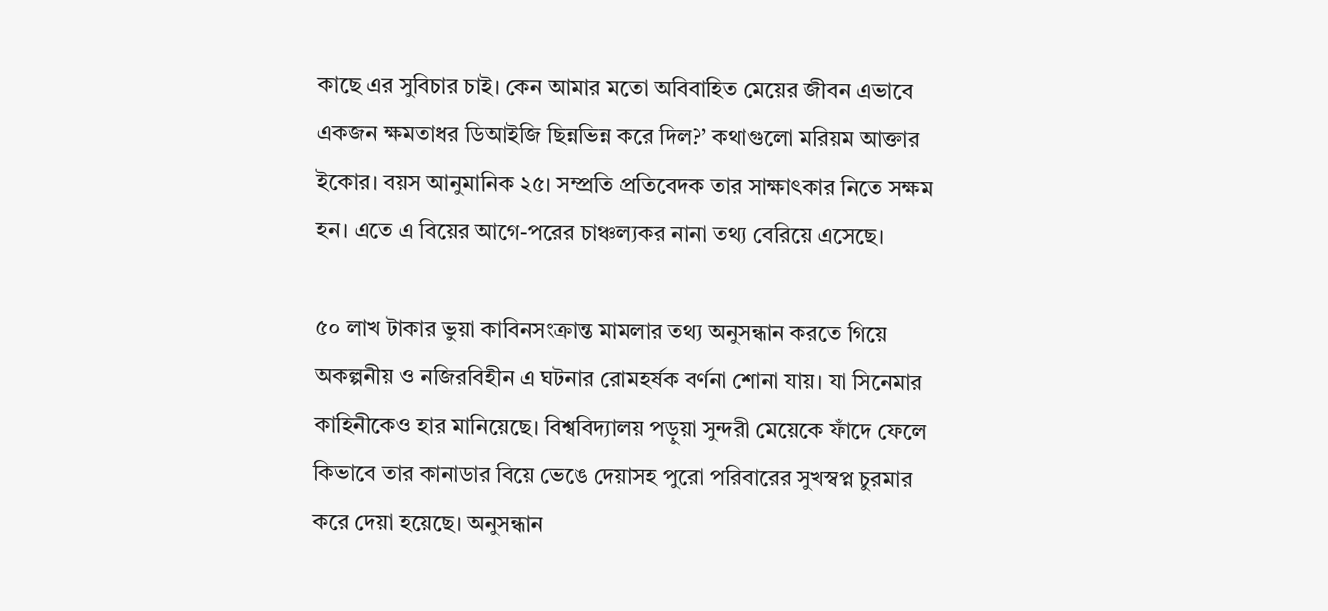কাছে এর সুবিচার চাই। কেন আমার মতো অবিবাহিত মেয়ের জীবন এভাবে একজন ক্ষমতাধর ডিআইজি ছিন্নভিন্ন করে দিল?’ কথাগুলো মরিয়ম আক্তার ইকোর। বয়স আনুমানিক ২৫। সম্প্রতি প্রতিবেদক তার সাক্ষাৎকার নিতে সক্ষম হন। এতে এ বিয়ের আগে-পরের চাঞ্চল্যকর নানা তথ্য বেরিয়ে এসেছে।

৫০ লাখ টাকার ভুয়া কাবিনসংক্রান্ত মামলার তথ্য অনুসন্ধান করতে গিয়ে অকল্পনীয় ও নজিরবিহীন এ ঘটনার রোমহর্ষক বর্ণনা শোনা যায়। যা সিনেমার কাহিনীকেও হার মানিয়েছে। বিশ্ববিদ্যালয় পড়ুয়া সুন্দরী মেয়েকে ফাঁদে ফেলে কিভাবে তার কানাডার বিয়ে ভেঙে দেয়াসহ পুরো পরিবারের সুখস্বপ্ন চুরমার করে দেয়া হয়েছে। অনুসন্ধান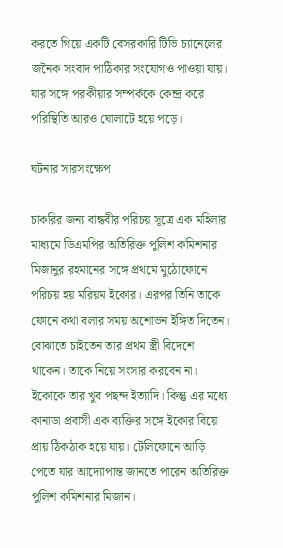করতে গিয়ে একটি বেসরকারি টিভি চ্যানেলের জনৈক সংবাদ পাঠিকার সংযোগও পাওয়া যায়। যার সঙ্গে পরকীয়ার সম্পর্ককে কেন্দ্র করে পরিস্থিতি আরও ঘোলাটে হয়ে পড়ে।

ঘটনার সারসংক্ষেপ

চাকরির জন্য বান্ধবীর পরিচয় সূত্রে এক মহিলার মাধ্যমে ডিএমপির অতিরিক্ত পুলিশ কমিশনার মিজানুর রহমানের সঙ্গে প্রথমে মুঠোফোনে পরিচয় হয় মরিয়ম ইকোর। এরপর তিনি তাকে ফোনে কথা বলার সময় অশোভন ইঙ্গিত দিতেন। বোঝাতে চাইতেন তার প্রথম স্ত্রী বিদেশে থাকেন। তাকে নিয়ে সংসার করবেন না। ইকোকে তার খুব পছন্দ ইত্যাদি। কিন্তু এর মধ্যে কানাডা প্রবাসী এক ব্যক্তির সঙ্গে ইকোর বিয়ে প্রায় ঠিকঠাক হয়ে যায়। টেলিফোনে আড়ি পেতে যার আদ্যোপান্ত জানতে পারেন অতিরিক্ত পুলিশ কমিশনার মিজান।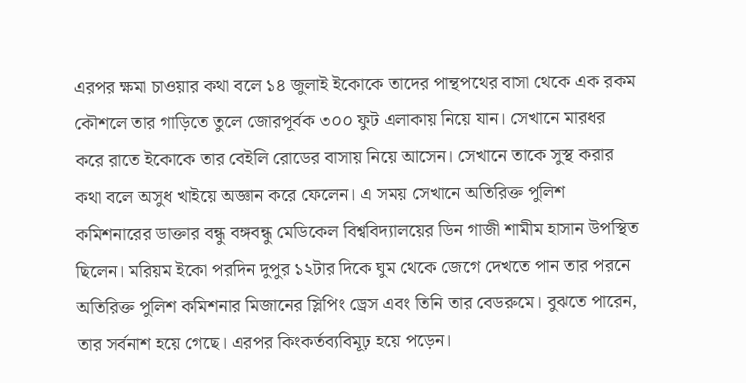এরপর ক্ষমা চাওয়ার কথা বলে ১৪ জুলাই ইকোকে তাদের পান্থপথের বাসা থেকে এক রকম কৌশলে তার গাড়িতে তুলে জোরপূর্বক ৩০০ ফুট এলাকায় নিয়ে যান। সেখানে মারধর করে রাতে ইকোকে তার বেইলি রোডের বাসায় নিয়ে আসেন। সেখানে তাকে সুস্থ করার কথা বলে অসুধ খাইয়ে অজ্ঞান করে ফেলেন। এ সময় সেখানে অতিরিক্ত পুলিশ কমিশনারের ডাক্তার বন্ধু বঙ্গবন্ধু মেডিকেল বিশ্ববিদ্যালয়ের ডিন গাজী শামীম হাসান উপস্থিত ছিলেন। মরিয়ম ইকো পরদিন দুপুর ১২টার দিকে ঘুম থেকে জেগে দেখতে পান তার পরনে অতিরিক্ত পুলিশ কমিশনার মিজানের স্লিপিং ড্রেস এবং তিনি তার বেডরুমে। বুঝতে পারেন, তার সর্বনাশ হয়ে গেছে। এরপর কিংকর্তব্যবিমূঢ় হয়ে পড়েন।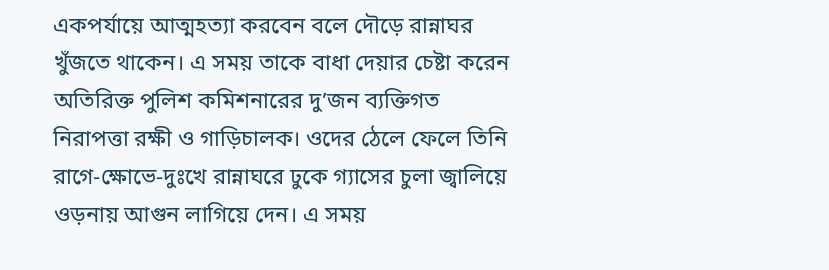একপর্যায়ে আত্মহত্যা করবেন বলে দৌড়ে রান্নাঘর খুঁজতে থাকেন। এ সময় তাকে বাধা দেয়ার চেষ্টা করেন অতিরিক্ত পুলিশ কমিশনারের দু’জন ব্যক্তিগত নিরাপত্তা রক্ষী ও গাড়িচালক। ওদের ঠেলে ফেলে তিনি রাগে-ক্ষোভে-দুঃখে রান্নাঘরে ঢুকে গ্যাসের চুলা জ্বালিয়ে ওড়নায় আগুন লাগিয়ে দেন। এ সময়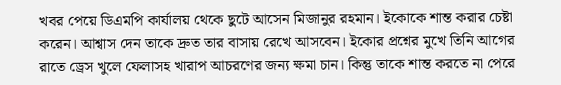খবর পেয়ে ডিএমপি কার্যালয় থেকে ছুটে আসেন মিজানুর রহমান। ইকোকে শান্ত করার চেষ্টা করেন। আশ্বাস দেন তাকে দ্রুত তার বাসায় রেখে আসবেন। ইকোর প্রশ্নের মুখে তিনি আগের রাতে ড্রেস খুলে ফেলাসহ খারাপ আচরণের জন্য ক্ষমা চান। কিন্তু তাকে শান্ত করতে না পেরে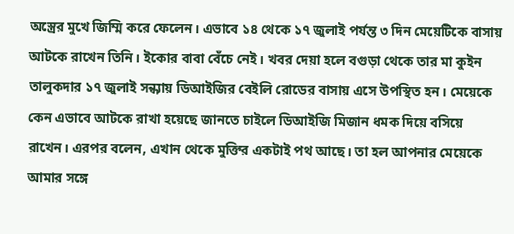অস্ত্রের মুখে জিম্মি করে ফেলেন। এভাবে ১৪ থেকে ১৭ জুলাই পর্যন্ত ৩ দিন মেয়েটিকে বাসায় আটকে রাখেন তিনি। ইকোর বাবা বেঁচে নেই। খবর দেয়া হলে বগুড়া থেকে তার মা কুইন তালুকদার ১৭ জুলাই সন্ধ্যায় ডিআইজির বেইলি রোডের বাসায় এসে উপস্থিত হন। মেয়েকে কেন এভাবে আটকে রাখা হয়েছে জানতে চাইলে ডিআইজি মিজান ধমক দিয়ে বসিয়ে রাখেন। এরপর বলেন, এখান থেকে মুক্তির একটাই পথ আছে। তা হল আপনার মেয়েকে আমার সঙ্গে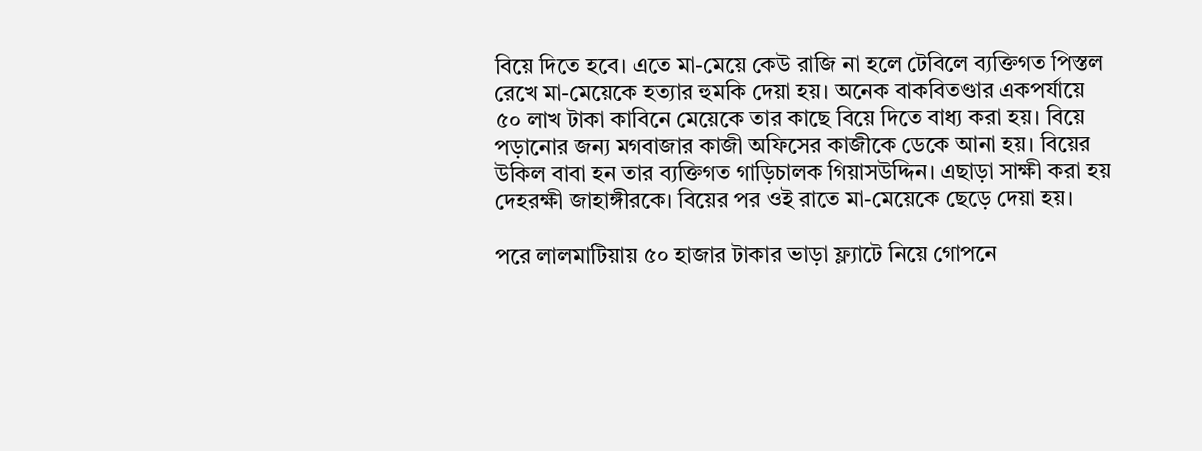বিয়ে দিতে হবে। এতে মা-মেয়ে কেউ রাজি না হলে টেবিলে ব্যক্তিগত পিস্তল রেখে মা-মেয়েকে হত্যার হুমকি দেয়া হয়। অনেক বাকবিতণ্ডার একপর্যায়ে ৫০ লাখ টাকা কাবিনে মেয়েকে তার কাছে বিয়ে দিতে বাধ্য করা হয়। বিয়ে পড়ানোর জন্য মগবাজার কাজী অফিসের কাজীকে ডেকে আনা হয়। বিয়ের উকিল বাবা হন তার ব্যক্তিগত গাড়িচালক গিয়াসউদ্দিন। এছাড়া সাক্ষী করা হয় দেহরক্ষী জাহাঙ্গীরকে। বিয়ের পর ওই রাতে মা-মেয়েকে ছেড়ে দেয়া হয়।

পরে লালমাটিয়ায় ৫০ হাজার টাকার ভাড়া ফ্ল্যাটে নিয়ে গোপনে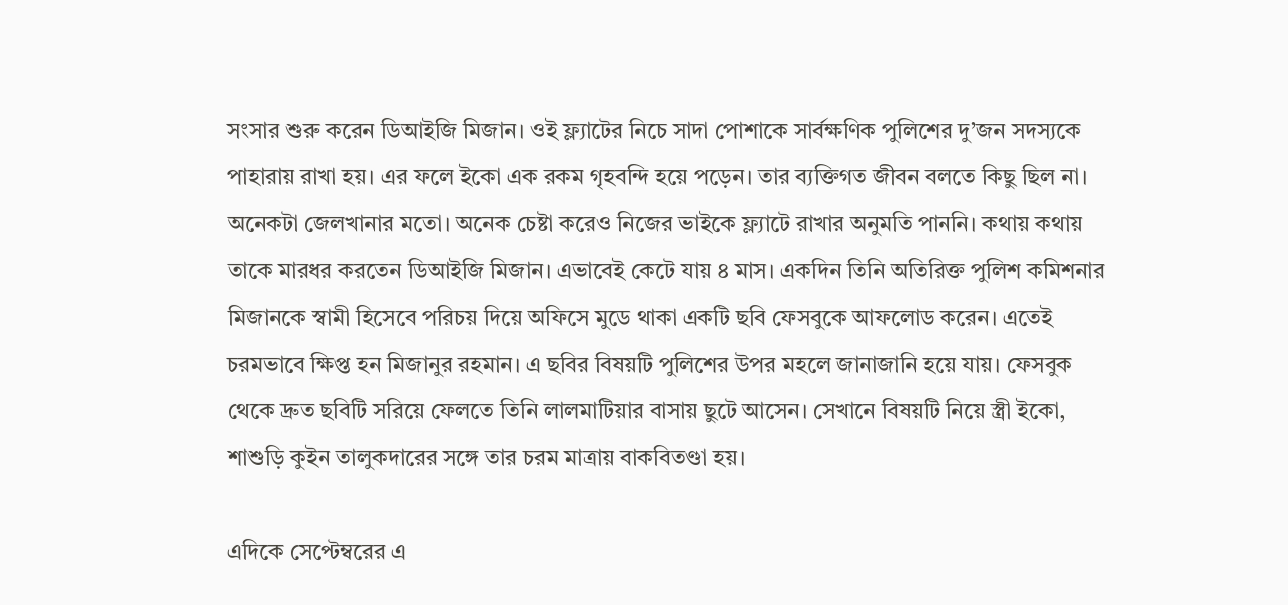সংসার শুরু করেন ডিআইজি মিজান। ওই ফ্ল্যাটের নিচে সাদা পোশাকে সার্বক্ষণিক পুলিশের দু’জন সদস্যকে পাহারায় রাখা হয়। এর ফলে ইকো এক রকম গৃহবন্দি হয়ে পড়েন। তার ব্যক্তিগত জীবন বলতে কিছু ছিল না। অনেকটা জেলখানার মতো। অনেক চেষ্টা করেও নিজের ভাইকে ফ্ল্যাটে রাখার অনুমতি পাননি। কথায় কথায় তাকে মারধর করতেন ডিআইজি মিজান। এভাবেই কেটে যায় ৪ মাস। একদিন তিনি অতিরিক্ত পুলিশ কমিশনার মিজানকে স্বামী হিসেবে পরিচয় দিয়ে অফিসে মুডে থাকা একটি ছবি ফেসবুকে আফলোড করেন। এতেই চরমভাবে ক্ষিপ্ত হন মিজানুর রহমান। এ ছবির বিষয়টি পুলিশের উপর মহলে জানাজানি হয়ে যায়। ফেসবুক থেকে দ্রুত ছবিটি সরিয়ে ফেলতে তিনি লালমাটিয়ার বাসায় ছুটে আসেন। সেখানে বিষয়টি নিয়ে স্ত্রী ইকো, শাশুড়ি কুইন তালুকদারের সঙ্গে তার চরম মাত্রায় বাকবিতণ্ডা হয়।

এদিকে সেপ্টেম্বরের এ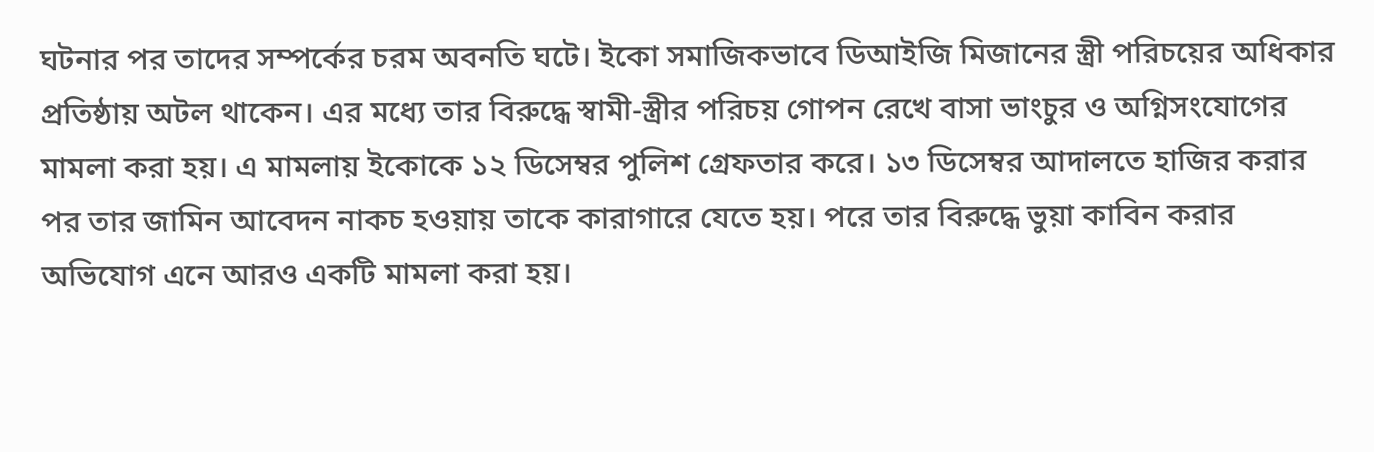ঘটনার পর তাদের সম্পর্কের চরম অবনতি ঘটে। ইকো সমাজিকভাবে ডিআইজি মিজানের স্ত্রী পরিচয়ের অধিকার প্রতিষ্ঠায় অটল থাকেন। এর মধ্যে তার বিরুদ্ধে স্বামী-স্ত্রীর পরিচয় গোপন রেখে বাসা ভাংচুর ও অগ্নিসংযোগের মামলা করা হয়। এ মামলায় ইকোকে ১২ ডিসেম্বর পুলিশ গ্রেফতার করে। ১৩ ডিসেম্বর আদালতে হাজির করার পর তার জামিন আবেদন নাকচ হওয়ায় তাকে কারাগারে যেতে হয়। পরে তার বিরুদ্ধে ভুয়া কাবিন করার অভিযোগ এনে আরও একটি মামলা করা হয়।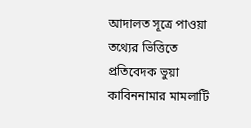আদালত সূত্রে পাওয়া তথ্যের ভিত্তিতে প্রতিবেদক ভুয়া কাবিননামার মামলাটি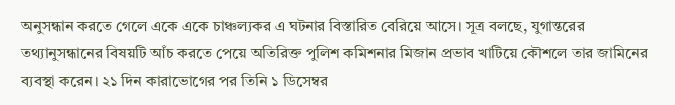অনুসন্ধান করতে গেলে একে একে চাঞ্চল্যকর এ ঘটনার বিস্তারিত বেরিয়ে আসে। সূত্র বলছে, যুগান্তরের তথ্যানুসন্ধানের বিষয়টি আঁচ করতে পেয়ে অতিরিক্ত পুলিশ কমিশনার মিজান প্রভাব খাটিয়ে কৌশলে তার জামিনের ব্যবস্থা করেন। ২১ দিন কারাভোগের পর তিনি ১ ডিসেম্বর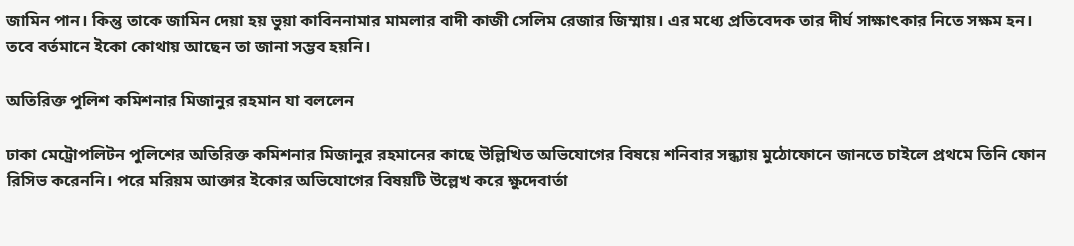জামিন পান। কিন্তু তাকে জামিন দেয়া হয় ভুয়া কাবিননামার মামলার বাদী কাজী সেলিম রেজার জিম্মায়। এর মধ্যে প্রতিবেদক তার দীর্ঘ সাক্ষাৎকার নিতে সক্ষম হন। তবে বর্তমানে ইকো কোথায় আছেন তা জানা সম্ভব হয়নি।

অতিরিক্ত পুলিশ কমিশনার মিজানুর রহমান যা বললেন

ঢাকা মেট্রোপলিটন পুলিশের অতিরিক্ত কমিশনার মিজানুর রহমানের কাছে উল্লিখিত অভিযোগের বিষয়ে শনিবার সন্ধ্যায় মুঠোফোনে জানতে চাইলে প্রথমে তিনি ফোন রিসিভ করেননি। পরে মরিয়ম আক্তার ইকোর অভিযোগের বিষয়টি উল্লেখ করে ক্ষুদেবার্তা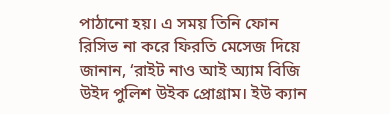পাঠানো হয়। এ সময় তিনি ফোন রিসিভ না করে ফিরতি মেসেজ দিয়ে জানান, ‘রাইট নাও আই অ্যাম বিজি উইদ পুলিশ উইক প্রোগ্রাম। ইউ ক্যান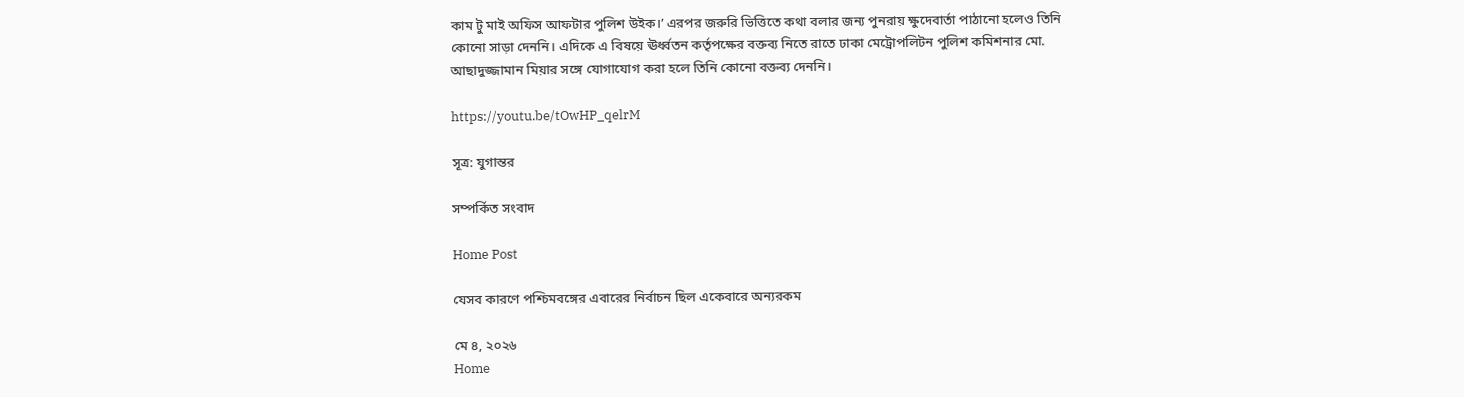কাম টু মাই অফিস আফটার পুলিশ উইক।’ এরপর জরুরি ভিত্তিতে কথা বলার জন্য পুনরায় ক্ষুদেবার্তা পাঠানো হলেও তিনি কোনো সাড়া দেননি। এদিকে এ বিষয়ে ঊর্ধ্বতন কর্তৃপক্ষের বক্তব্য নিতে রাতে ঢাকা মেট্রোপলিটন পুলিশ কমিশনার মো. আছাদুজ্জামান মিয়ার সঙ্গে যোগাযোগ করা হলে তিনি কোনো বক্তব্য দেননি।

https://youtu.be/tOwHP_qelrM

সূত্র: যুগান্তর

সম্পর্কিত সংবাদ

Home Post

যেসব কারণে পশ্চিমবঙ্গের এবারের নির্বাচন ছিল একেবারে অন্যরকম

মে ৪, ২০২৬
Home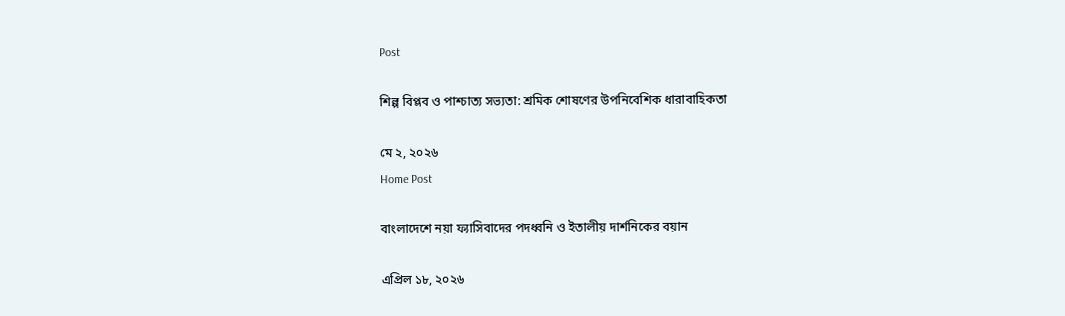Post

শিল্প বিপ্লব ও পাশ্চাত্য সভ্যতা: শ্রমিক শোষণের উপনিবেশিক ধারাবাহিকতা

মে ২, ২০২৬
Home Post

বাংলাদেশে নয়া ফ্যাসিবাদের পদধ্বনি ও ইতালীয় দার্শনিকের বয়ান

এপ্রিল ১৮, ২০২৬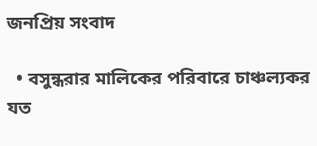জনপ্রিয় সংবাদ

  • বসুন্ধরার মালিকের পরিবারে চাঞ্চল্যকর যত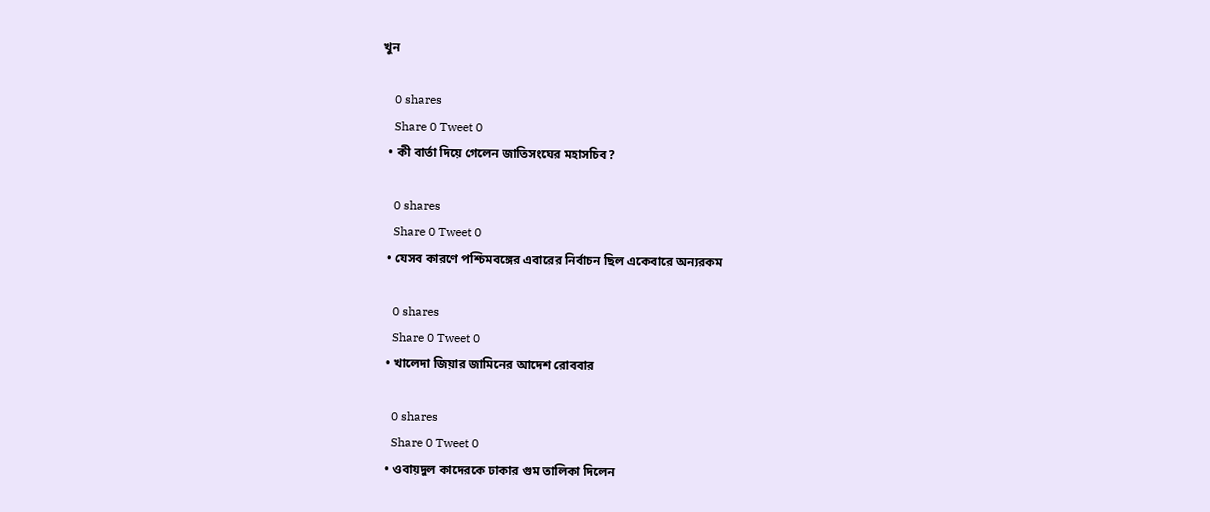খুন

    0 shares
    Share 0 Tweet 0
  • কী বার্তা দিয়ে গেলেন জাতিসংঘের মহাসচিব?

    0 shares
    Share 0 Tweet 0
  • যেসব কারণে পশ্চিমবঙ্গের এবারের নির্বাচন ছিল একেবারে অন্যরকম

    0 shares
    Share 0 Tweet 0
  • খালেদা জিয়ার জামিনের আদেশ রোববার

    0 shares
    Share 0 Tweet 0
  • ওবায়দুল কাদেরকে ঢাকার গুম তালিকা দিলেন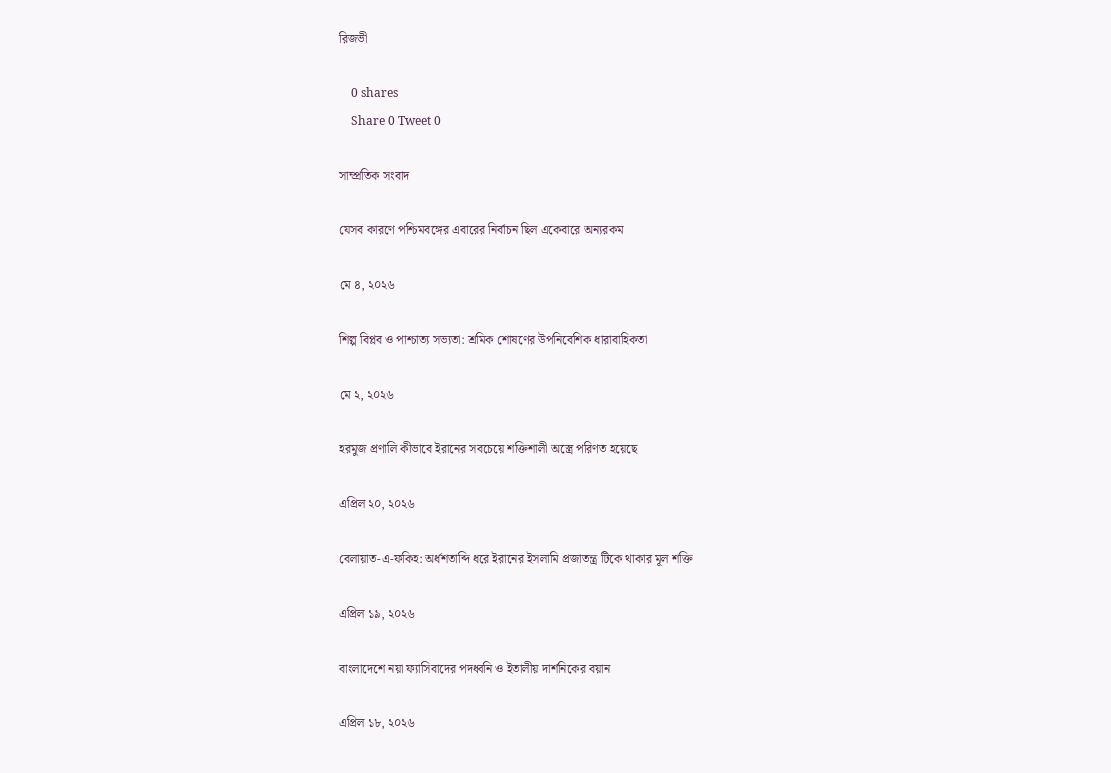রিজভী

    0 shares
    Share 0 Tweet 0

সাম্প্রতিক সংবাদ

যেসব কারণে পশ্চিমবঙ্গের এবারের নির্বাচন ছিল একেবারে অন্যরকম

মে ৪, ২০২৬

শিল্প বিপ্লব ও পাশ্চাত্য সভ্যতা: শ্রমিক শোষণের উপনিবেশিক ধারাবাহিকতা

মে ২, ২০২৬

হরমুজ প্রণালি কীভাবে ইরানের সবচেয়ে শক্তিশালী অস্ত্রে পরিণত হয়েছে

এপ্রিল ২০, ২০২৬

বেলায়াত-এ-ফকিহ: অর্ধশতাব্দি ধরে ইরানের ইসলামি প্রজাতন্ত্র টিকে থাকার মূল শক্তি

এপ্রিল ১৯, ২০২৬

বাংলাদেশে নয়া ফ্যাসিবাদের পদধ্বনি ও ইতালীয় দার্শনিকের বয়ান

এপ্রিল ১৮, ২০২৬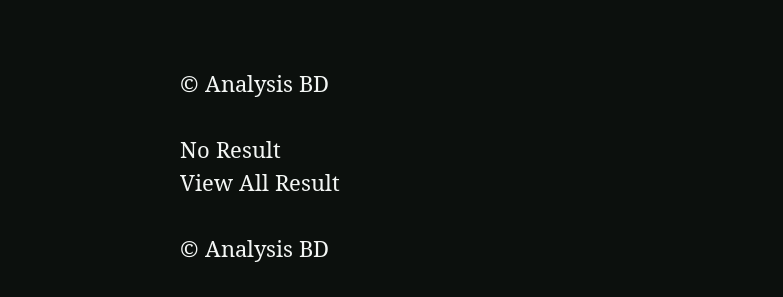© Analysis BD

No Result
View All Result

© Analysis BD